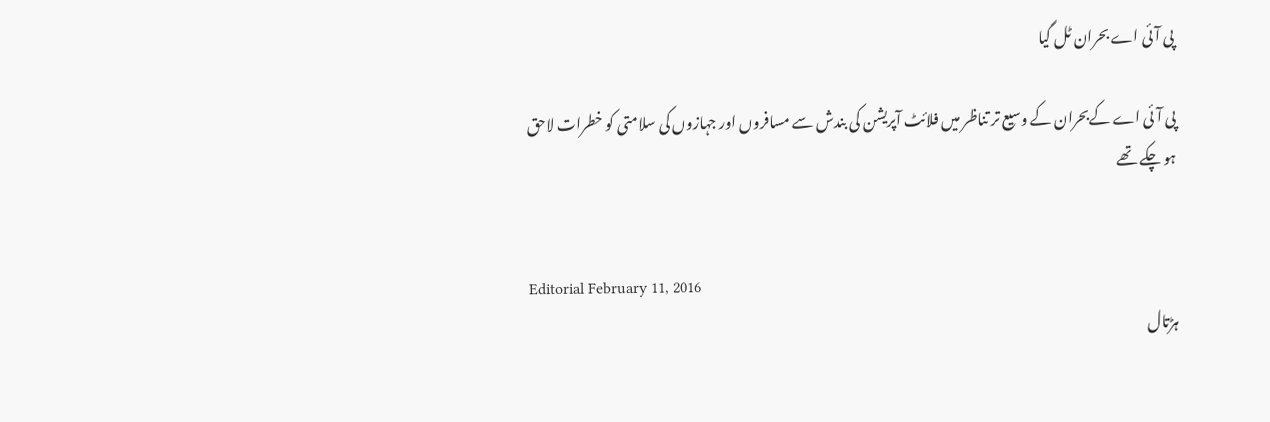پی آئی اے بحران ٹل گیا

پی آئی اے کےبحران کے وسیع تر تناظر میں فلائٹ آپریشن کی بندش سے مسافروں اور جہازوں کی سلامتی کو خطرات لاحق ہو چکے تھے


Editorial February 11, 2016
ہڑتال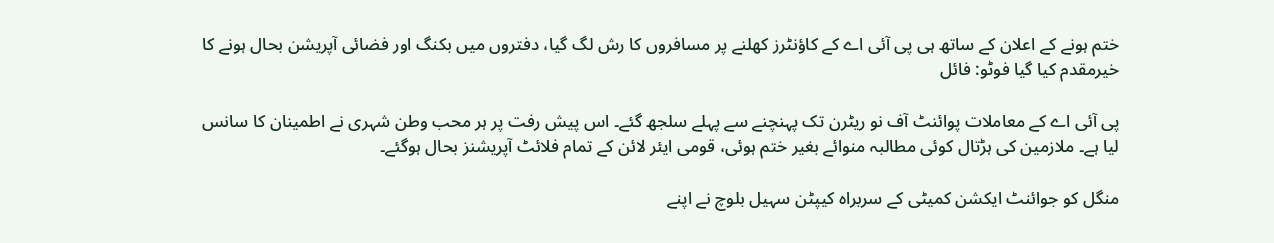ختم ہونے کے اعلان کے ساتھ ہی پی آئی اے کے کاؤنٹرز کھلنے پر مسافروں کا رش لگ گیا، دفتروں میں بکنگ اور فضائی آپریشن بحال ہونے کا خیرمقدم کیا گیا فوٹو: فائل

پی آئی اے کے معاملات پوائنٹ آف نو ریٹرن تک پہنچنے سے پہلے سلجھ گئے۔ اس پیش رفت پر ہر محب وطن شہری نے اطمینان کا سانس لیا ہے۔ ملازمین کی ہڑتال کوئی مطالبہ منوائے بغیر ختم ہوئی، قومی ایئر لائن کے تمام فلائٹ آپریشنز بحال ہوگئے۔

منگل کو جوائنٹ ایکشن کمیٹی کے سربراہ کیپٹن سہیل بلوچ نے اپنے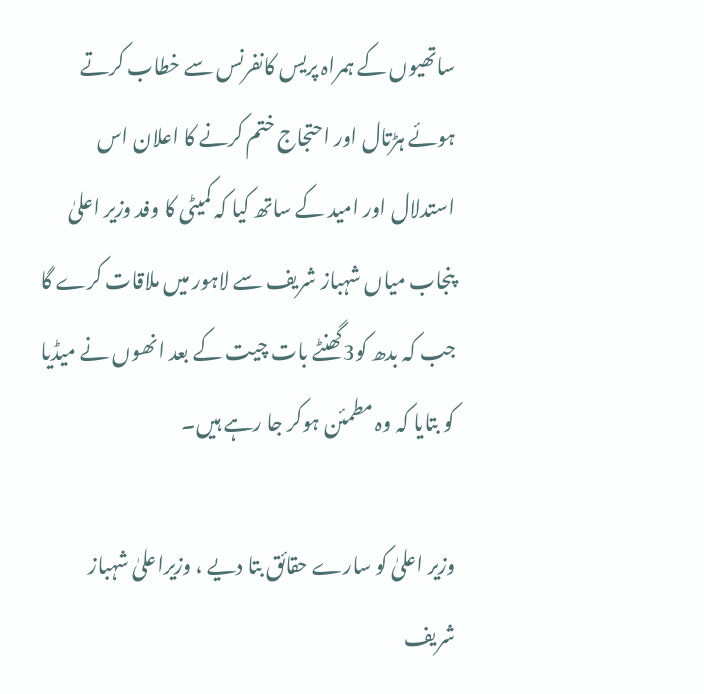ساتھیوں کے ہمراہ پریس کانفرنس سے خطاب کرتے ہوئے ہڑتال اور احتجاج ختم کرنے کا اعلان اس استدلال اور امید کے ساتھ کیا کہ کمیٹی کا وفد وزیر اعلیٰ پنجاب میاں شہباز شریف سے لاہور میں ملاقات کرے گا جب کہ بدھ کو3گھنٹے بات چیت کے بعد انھوں نے میڈیا کو بتایا کہ وہ مطمئن ہوکر جا رہے ہیں۔

وزیر اعلیٰ کو سارے حقائق بتا دیے ، وزیراعلیٰ شہباز شریف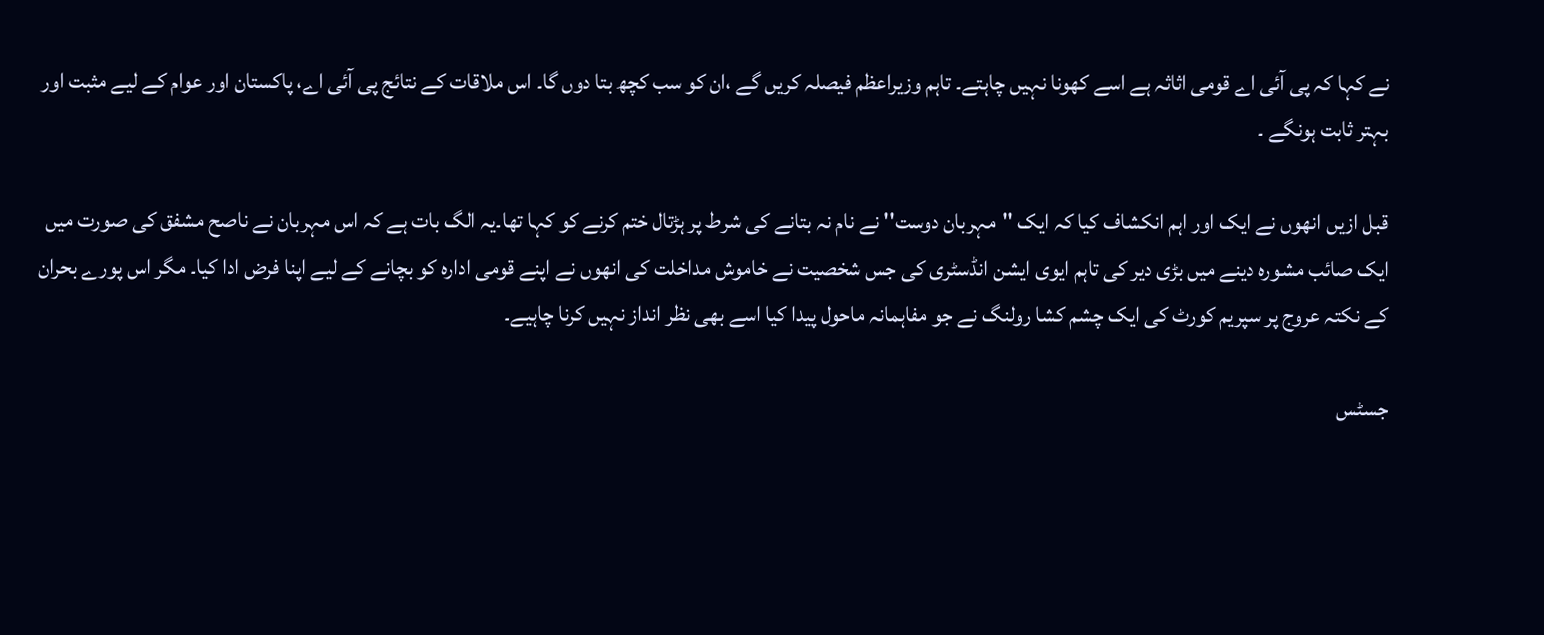نے کہا کہ پی آئی اے قومی اثاثہ ہے اسے کھونا نہیں چاہتے۔ تاہم وزیراعظم فیصلہ کریں گے ،ان کو سب کچھ بتا دوں گا۔ اس ملاقات کے نتائج پی آئی اے، پاکستان اور عوام کے لیے مثبت اور بہتر ثابت ہونگے ۔

قبل ازیں انھوں نے ایک اور اہم انکشاف کیا کہ ایک ''مہربان دوست'' نے نام نہ بتانے کی شرط پر ہڑتال ختم کرنے کو کہا تھا۔یہ الگ بات ہے کہ اس مہربان نے ناصح مشفق کی صورت میں ایک صائب مشورہ دینے میں بڑی دیر کی تاہم ایوی ایشن انڈسٹری کی جس شخصیت نے خاموش مداخلت کی انھوں نے اپنے قومی ادارہ کو بچانے کے لیے اپنا فرض ادا کیا۔ مگر اس پورے بحران کے نکتہ عروج پر سپریم کورٹ کی ایک چشم کشا رولنگ نے جو مفاہمانہ ماحول پیدا کیا اسے بھی نظر انداز نہیں کرنا چاہیے۔

جسٹس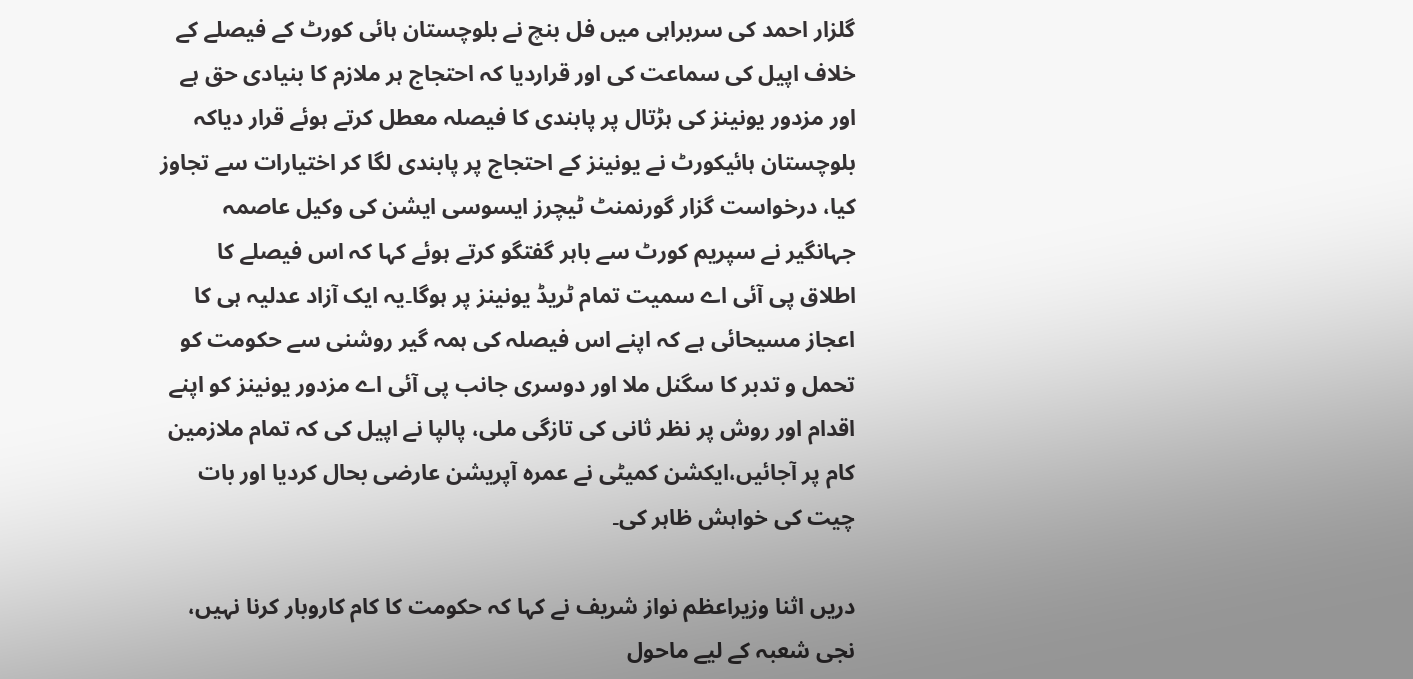گلزار احمد کی سربراہی میں فل بنچ نے بلوچستان ہائی کورٹ کے فیصلے کے خلاف اپیل کی سماعت کی اور قراردیا کہ احتجاج ہر ملازم کا بنیادی حق ہے اور مزدور یونینز کی ہڑتال پر پابندی کا فیصلہ معطل کرتے ہوئے قرار دیاکہ بلوچستان ہائیکورٹ نے یونینز کے احتجاج پر پابندی لگا کر اختیارات سے تجاوز کیا، درخواست گزار گورنمنٹ ٹیچرز ایسوسی ایشن کی وکیل عاصمہ جہانگیر نے سپریم کورٹ سے باہر گفتگو کرتے ہوئے کہا کہ اس فیصلے کا اطلاق پی آئی اے سمیت تمام ٹریڈ یونینز پر ہوگا۔یہ ایک آزاد عدلیہ ہی کا اعجاز مسیحائی ہے کہ اپنے اس فیصلہ کی ہمہ گیر روشنی سے حکومت کو تحمل و تدبر کا سگنل ملا اور دوسری جانب پی آئی اے مزدور یونینز کو اپنے اقدام اور روش پر نظر ثانی کی تازگی ملی، پالپا نے اپیل کی کہ تمام ملازمین کام پر آجائیں،ایکشن کمیٹی نے عمرہ آپریشن عارضی بحال کردیا اور بات چیت کی خواہش ظاہر کی۔

دریں اثنا وزیراعظم نواز شریف نے کہا کہ حکومت کا کام کاروبار کرنا نہیں، نجی شعبہ کے لیے ماحول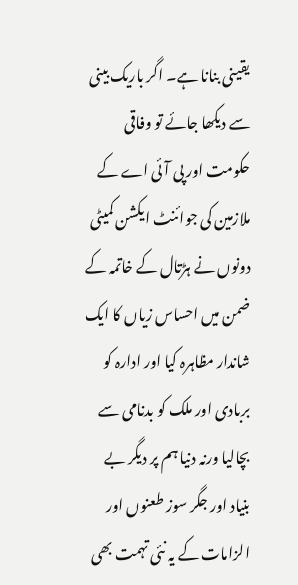یقینی بنانا ہے۔ اگر باریک بینی سے دیکھا جائے تو وفاقی حکومت اور پی آئی اے کے ملازمین کی جوائنٹ ایکشن کمیٹی دونوں نے ہڑتال کے خاتمہ کے ضمن میں احساس زیاں کا ایک شاندار مظاہرہ کیا اور ادارہ کو بربادی اور ملک کو بدنامی سے بچالیا ورنہ دنیا ہم پر دیگر بے بنیاد اور جگر سوز طعنوں اور الزامات کے یہ نئی تہمت بھی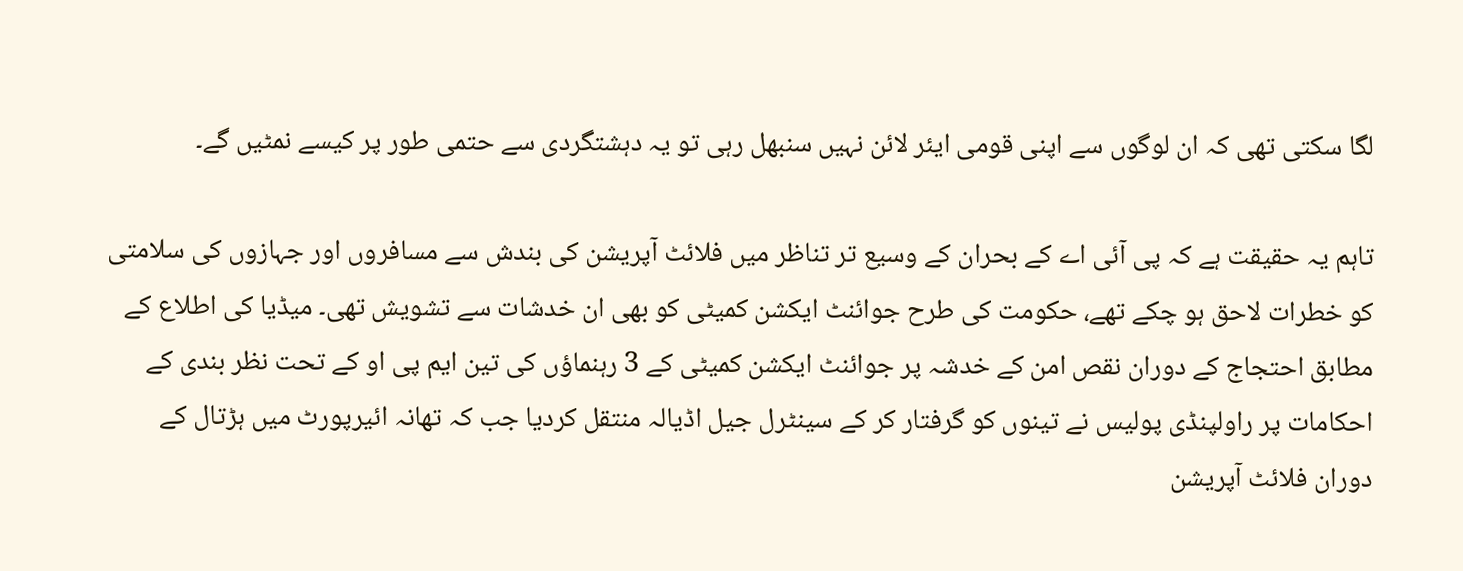لگا سکتی تھی کہ ان لوگوں سے اپنی قومی ایئر لائن نہیں سنبھل رہی تو یہ دہشتگردی سے حتمی طور پر کیسے نمٹیں گے۔

تاہم یہ حقیقت ہے کہ پی آئی اے کے بحران کے وسیع تر تناظر میں فلائٹ آپریشن کی بندش سے مسافروں اور جہازوں کی سلامتی کو خطرات لاحق ہو چکے تھے، حکومت کی طرح جوائنٹ ایکشن کمیٹی کو بھی ان خدشات سے تشویش تھی۔ میڈیا کی اطلاع کے مطابق احتجاج کے دوران نقص امن کے خدشہ پر جوائنٹ ایکشن کمیٹی کے 3 رہنماؤں کی تین ایم پی او کے تحت نظر بندی کے احکامات پر راولپنڈی پولیس نے تینوں کو گرفتار کر کے سینٹرل جیل اڈیالہ منتقل کردیا جب کہ تھانہ ائیرپورٹ میں ہڑتال کے دوران فلائٹ آپریشن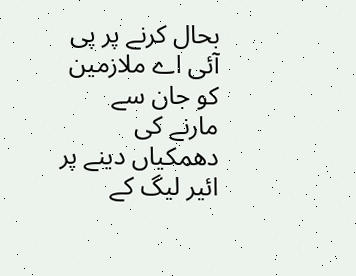بحال کرنے پر پی آئی اے ملازمین کو جان سے مارنے کی دھمکیاں دینے پر ائیر لیگ کے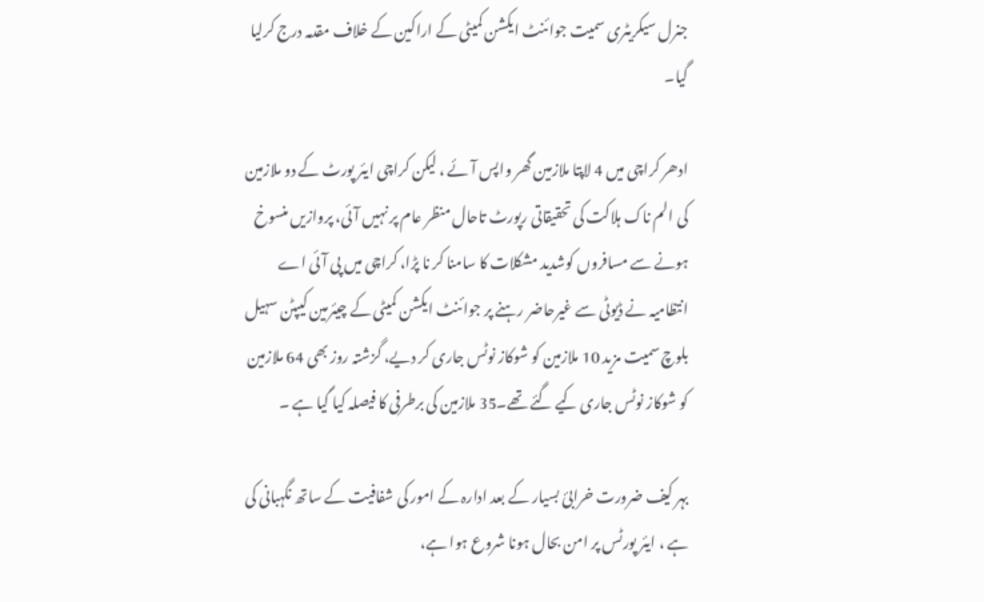جنرل سیکریٹری سمیت جوائنٹ ایکشن کمیٹی کے اراکین کے خلاف مقدمہ درج کرلیا گیا۔

ادھر کراچی میں 4 لاپتا ملازمین گھر واپس آئے ، لیکن کراچی ایئر پورٹ کے دو ملازمین کی الم ناک ہلاکت کی تحقیقاتی رپورٹ تاحال منظر عام پر نہیں آئی، پروازیں منسوخ ہونے سے مسافروں کوشدید مشکلات کا سامنا کر نا پڑا، کراچی میں پی آئی اے انتظامیہ نے ڈیوٹی سے غیرحاضر رہنے پر جوائنٹ ایکشن کمیٹی کے چیئرمین کیپٹن سہیل بلوچ سمیت مزید 10 ملازمین کو شوکاز نوٹس جاری کر دیے، گزشتہ روز بھی 64 ملازمین کو شوکاز نوٹس جاری کیے گئے تھے۔35 ملازمین کی برطرفی کا فیصلہ کیا گیا ہے ۔

بہر کیف ضرورت خرابیٔ بسیار کے بعد ادارہ کے امور کی شفافیت کے ساتھ نگہبانی کی ہے ، ایئر پورٹس پر امن بحال ہونا شروع ہوا ہے،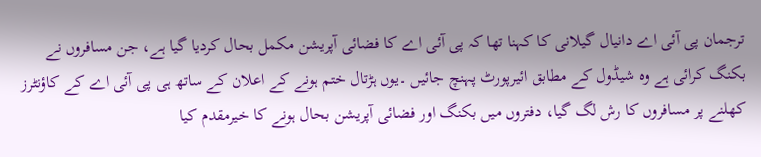ترجمان پی آئی اے دانیال گیلانی کا کہنا تھا کہ پی آئی اے کا فضائی آپریشن مکمل بحال کردیا گیا ہے، جن مسافروں نے بکنگ کرائی ہے وہ شیڈول کے مطابق ائیرپورٹ پہنچ جائیں ۔یوں ہڑتال ختم ہونے کے اعلان کے ساتھ ہی پی آئی اے کے کاؤنٹرز کھلنے پر مسافروں کا رش لگ گیا، دفتروں میں بکنگ اور فضائی آپریشن بحال ہونے کا خیرمقدم کیا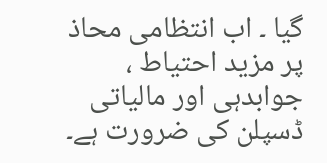گیا ۔ اب انتظامی محاذ پر مزید احتیاط ، جوابدہی اور مالیاتی ڈسپلن کی ضرورت ہے۔